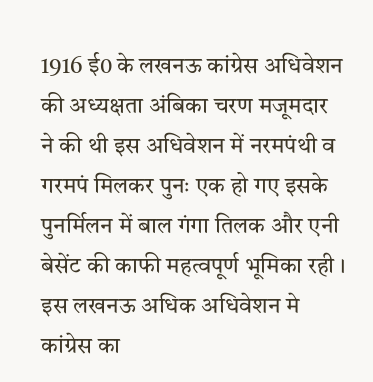1916 ई0 के लखनऊ कांग्रेस अधिवेशन की अध्यक्षता अंबिका चरण मजूमदार ने की थी इस अधिवेशन में नरमपंथी व गरमपं मिलकर पुनः एक हो गए इसके पुनर्मिलन में बाल गंगा तिलक और एनी बेसेंट की काफी महत्वपूर्ण भूमिका रही । इस लखनऊ अधिक अधिवेशन मे कांग्रेस का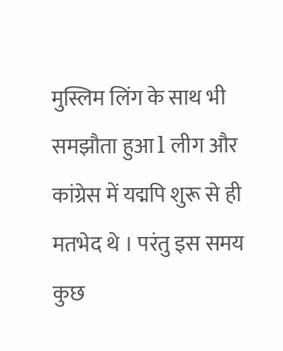मुस्लिम लिंग के साथ भी समझौता हुआ l लीग और कांग्रेस में यद्मपि शुरू से ही मतभेद थे । परंतु इस समय कुछ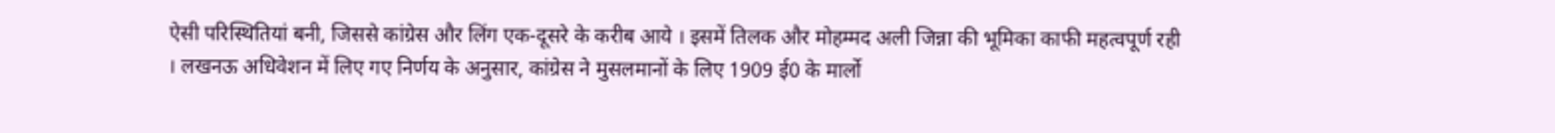ऐसी परिस्थितियां बनी, जिससे कांग्रेस और लिंग एक-दूसरे के करीब आये । इसमें तिलक और मोहम्मद अली जिन्ना की भूमिका काफी महत्वपूर्ण रही । लखनऊ अधिवेशन में लिए गए निर्णय के अनुसार, कांग्रेस ने मुसलमानों के लिए 1909 ई0 के मार्लो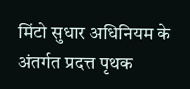मिंटो सुधार अधिनियम के अंतर्गत प्रदत्त पृथक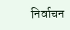निर्वाचन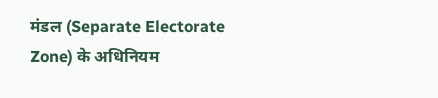मंडल (Separate Electorate Zone) के अधिनियम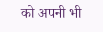को अपनी भी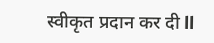स्वीकृत प्रदान कर दी ll